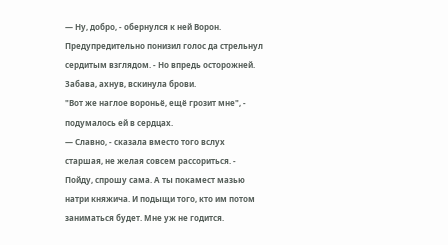— Ну, добро, - обернулся к ней Ворон. Предупредительно понизил голос да стрельнул сердитым взглядом. - Но впредь осторожней.
Забава, ахнув, вскинула брови.
"Вот же наглое вороньё, ещё грозит мне", - подумалось ей в сердцах.
— Славно, - сказала вместо того вслух старшая, не желая совсем рассориться. - Пойду, спрошу сама. А ты покамест мазью натри княжича. И подыщи того, кто им потом заниматься будет. Мне уж не годится.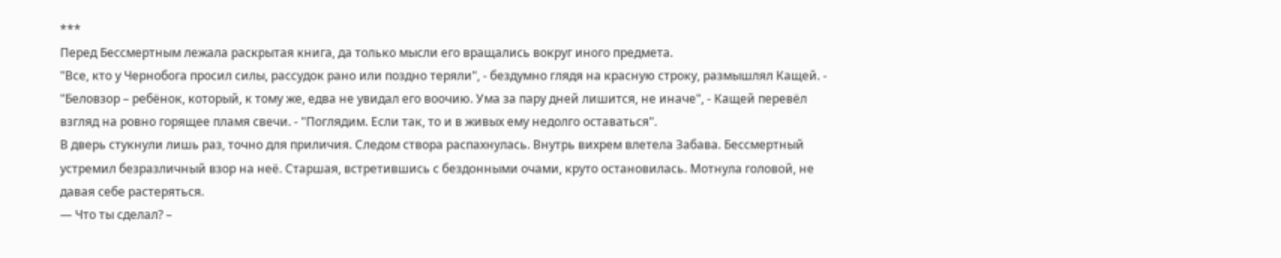***
Перед Бессмертным лежала раскрытая книга, да только мысли его вращались вокруг иного предмета.
"Все, кто у Чернобога просил силы, рассудок рано или поздно теряли", - бездумно глядя на красную строку, размышлял Кащей. - "Беловзор – ребёнок, который, к тому же, едва не увидал его воочию. Ума за пару дней лишится, не иначе", - Кащей перевёл взгляд на ровно горящее пламя свечи. - "Поглядим. Если так, то и в живых ему недолго оставаться".
В дверь стукнули лишь раз, точно для приличия. Следом створа распахнулась. Внутрь вихрем влетела Забава. Бессмертный устремил безразличный взор на неё. Старшая, встретившись с бездонными очами, круто остановилась. Мотнула головой, не давая себе растеряться.
— Что ты сделал? –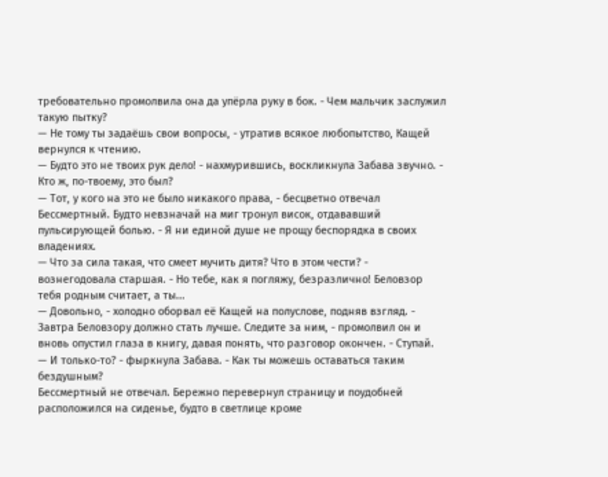требовательно промолвила она да упёрла руку в бок. - Чем мальчик заслужил такую пытку?
— Не тому ты задаёшь свои вопросы, - утратив всякое любопытство, Кащей вернулся к чтению.
— Будто это не твоих рук дело! - нахмурившись, воскликнула Забава звучно. - Кто ж, по-твоему, это был?
— Тот, у кого на это не было никакого права, - бесцветно отвечал Бессмертный. Будто невзначай на миг тронул висок, отдававший пульсирующей болью. - Я ни единой душе не прощу беспорядка в своих владениях.
— Что за сила такая, что смеет мучить дитя? Что в этом чести? - вознегодовала старшая. - Но тебе, как я погляжу, безразлично! Беловзор тебя родным считает, а ты...
— Довольно, - холодно оборвал её Кащей на полуслове, подняв взгляд. - Завтра Беловзору должно стать лучше. Следите за ним, - промолвил он и вновь опустил глаза в книгу, давая понять, что разговор окончен. - Ступай.
— И только-то? - фыркнула Забава. - Как ты можешь оставаться таким бездушным?
Бессмертный не отвечал. Бережно перевернул страницу и поудобней расположился на сиденье, будто в светлице кроме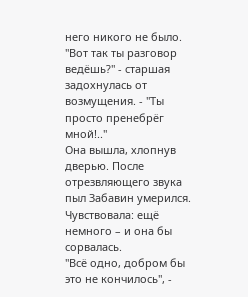него никого не было.
"Вот так ты разговор ведёшь?" - старшая задохнулась от возмущения. - "Ты просто пренебрёг мной!.."
Она вышла, хлопнув дверью. После отрезвляющего звука пыл Забавин умерился. Чувствовала: ещё немного – и она бы сорвалась.
"Всё одно, добром бы это не кончилось", -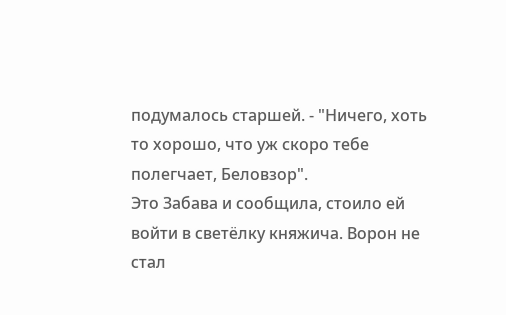подумалось старшей. - "Ничего, хоть то хорошо, что уж скоро тебе полегчает, Беловзор".
Это Забава и сообщила, стоило ей войти в светёлку княжича. Ворон не стал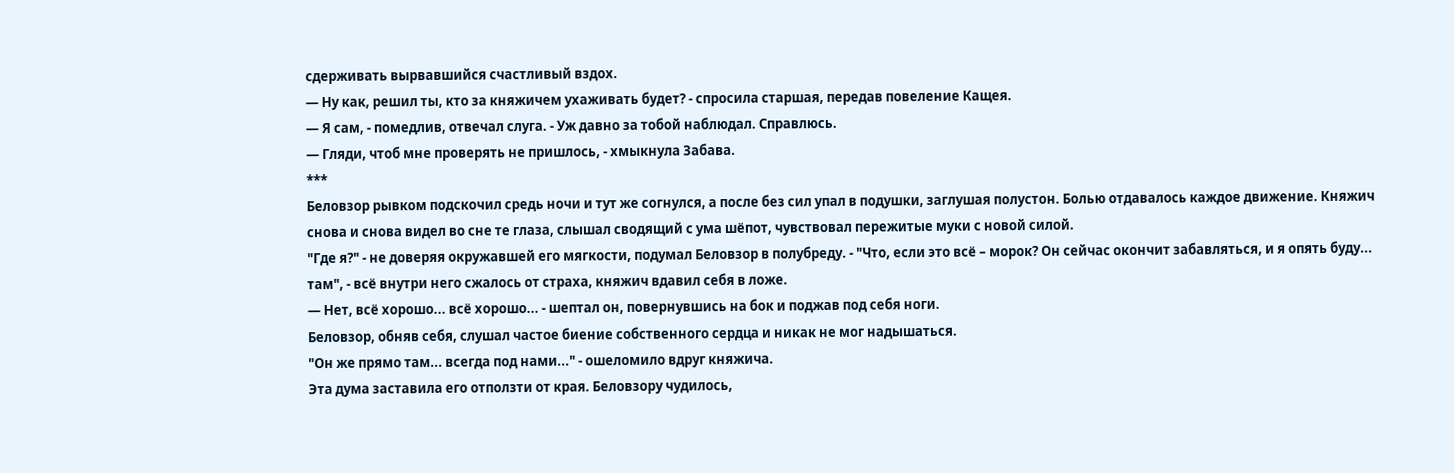сдерживать вырвавшийся счастливый вздох.
— Ну как, решил ты, кто за княжичем ухаживать будет? - спросила старшая, передав повеление Кащея.
— Я сам, - помедлив, отвечал слуга. - Уж давно за тобой наблюдал. Справлюсь.
— Гляди, чтоб мне проверять не пришлось, - хмыкнула Забава.
***
Беловзор рывком подскочил средь ночи и тут же согнулся, а после без сил упал в подушки, заглушая полустон. Болью отдавалось каждое движение. Княжич снова и снова видел во сне те глаза, слышал сводящий с ума шёпот, чувствовал пережитые муки с новой силой.
"Где я?" - не доверяя окружавшей его мягкости, подумал Беловзор в полубреду. - "Что, если это всё – морок? Он сейчас окончит забавляться, и я опять буду... там", - всё внутри него сжалось от страха, княжич вдавил себя в ложе.
— Нет, всё хорошо... всё хорошо... - шептал он, повернувшись на бок и поджав под себя ноги.
Беловзор, обняв себя, слушал частое биение собственного сердца и никак не мог надышаться.
"Он же прямо там... всегда под нами..." - ошеломило вдруг княжича.
Эта дума заставила его отползти от края. Беловзору чудилось,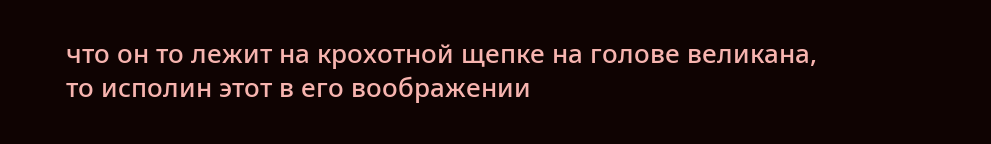что он то лежит на крохотной щепке на голове великана, то исполин этот в его воображении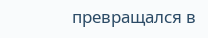превращался в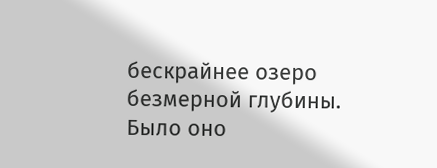бескрайнее озеро безмерной глубины. Было оно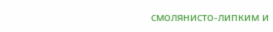смолянисто-липким и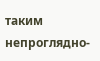таким непроглядно-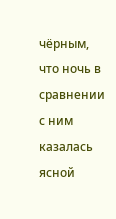чёрным, что ночь в сравнении с ним казалась ясной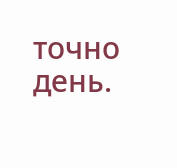точно день.